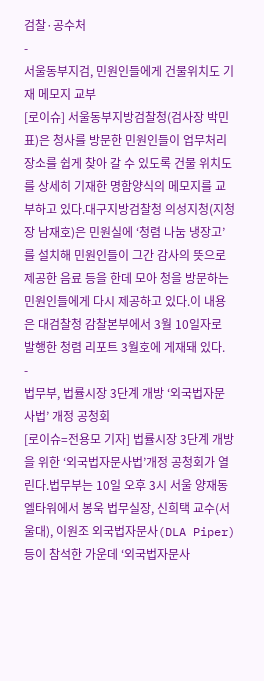검찰·공수처
-
서울동부지검, 민원인들에게 건물위치도 기재 메모지 교부
[로이슈] 서울동부지방검찰청(검사장 박민표)은 청사를 방문한 민원인들이 업무처리장소를 쉽게 찾아 갈 수 있도록 건물 위치도를 상세히 기재한 명함양식의 메모지를 교부하고 있다.대구지방검찰청 의성지청(지청장 남재호)은 민원실에 ‘청렴 나눔 냉장고’를 설치해 민원인들이 그간 감사의 뜻으로 제공한 음료 등을 한데 모아 청을 방문하는 민원인들에게 다시 제공하고 있다.이 내용은 대검찰청 감찰본부에서 3월 10일자로 발행한 청렴 리포트 3월호에 게재돼 있다.
-
법무부, 법률시장 3단계 개방 ‘외국법자문사법’ 개정 공청회
[로이슈=전용모 기자] 법률시장 3단계 개방을 위한 ‘외국법자문사법’개정 공청회가 열린다.법무부는 10일 오후 3시 서울 양재동 엘타워에서 봉욱 법무실장, 신희택 교수(서울대), 이원조 외국법자문사(DLA Piper) 등이 참석한 가운데 ‘외국법자문사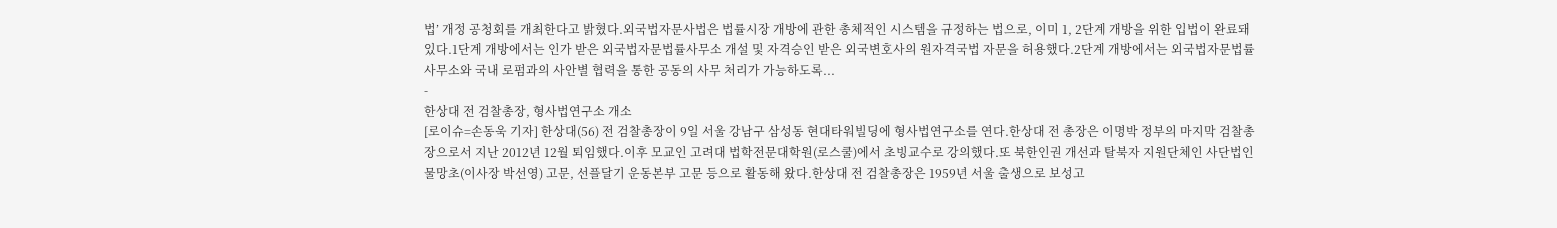법’ 개정 공청회를 개최한다고 밝혔다.외국법자문사법은 법률시장 개방에 관한 총체적인 시스템을 규정하는 법으로, 이미 1, 2단계 개방을 위한 입법이 완료돼 있다.1단계 개방에서는 인가 받은 외국법자문법률사무소 개설 및 자격승인 받은 외국변호사의 원자격국법 자문을 허용했다.2단계 개방에서는 외국법자문법률사무소와 국내 로펌과의 사안별 협력을 통한 공동의 사무 처리가 가능하도록...
-
한상대 전 검찰총장, 형사법연구소 개소
[로이슈=손동욱 기자] 한상대(56) 전 검찰총장이 9일 서울 강남구 삼성동 현대타워빌딩에 형사법연구소를 연다.한상대 전 총장은 이명박 정부의 마지막 검찰총장으로서 지난 2012년 12월 퇴임했다.이후 모교인 고려대 법학전문대학원(로스쿨)에서 초빙교수로 강의했다.또 북한인권 개선과 탈북자 지원단체인 사단법인 물망초(이사장 박선영) 고문, 선플달기 운동본부 고문 등으로 활동해 왔다.한상대 전 검찰총장은 1959년 서울 출생으로 보성고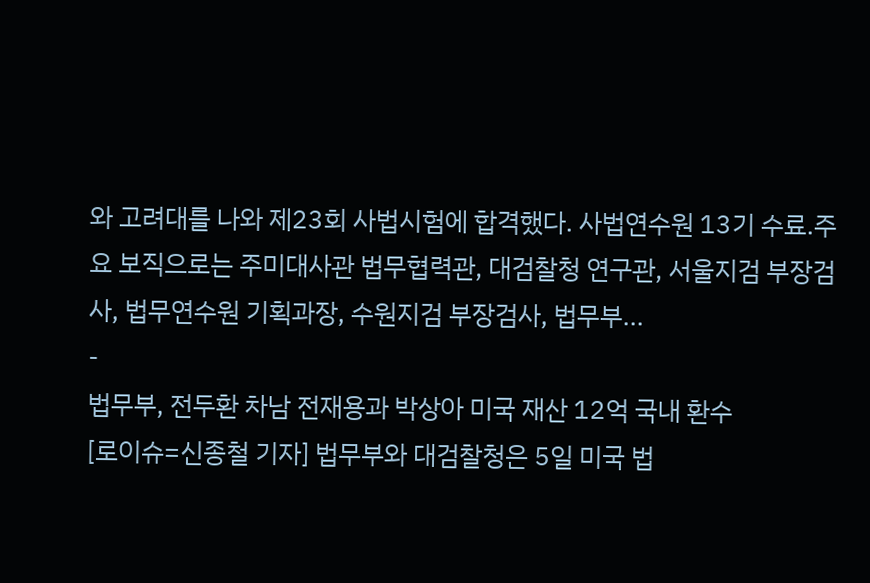와 고려대를 나와 제23회 사법시험에 합격했다. 사법연수원 13기 수료.주요 보직으로는 주미대사관 법무협력관, 대검찰청 연구관, 서울지검 부장검사, 법무연수원 기획과장, 수원지검 부장검사, 법무부...
-
법무부, 전두환 차남 전재용과 박상아 미국 재산 12억 국내 환수
[로이슈=신종철 기자] 법무부와 대검찰청은 5일 미국 법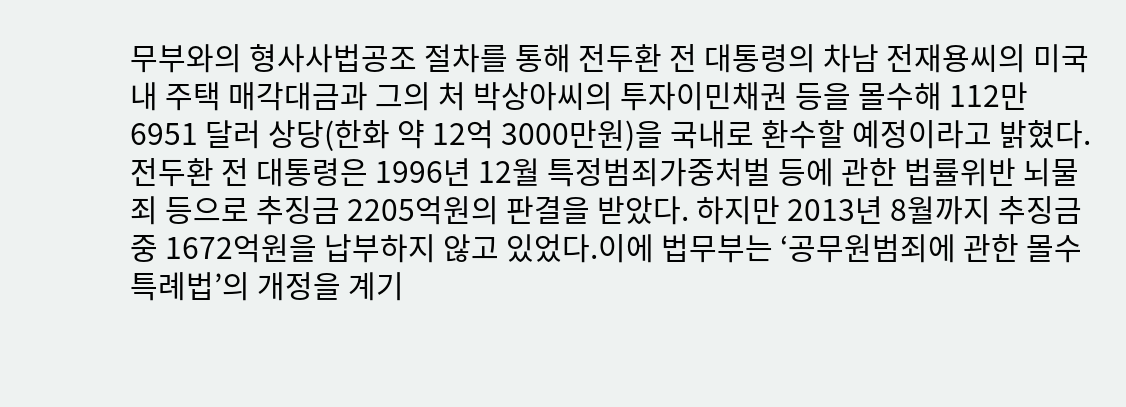무부와의 형사사법공조 절차를 통해 전두환 전 대통령의 차남 전재용씨의 미국 내 주택 매각대금과 그의 처 박상아씨의 투자이민채권 등을 몰수해 112만 6951 달러 상당(한화 약 12억 3000만원)을 국내로 환수할 예정이라고 밝혔다.전두환 전 대통령은 1996년 12월 특정범죄가중처벌 등에 관한 법률위반 뇌물죄 등으로 추징금 2205억원의 판결을 받았다. 하지만 2013년 8월까지 추징금 중 1672억원을 납부하지 않고 있었다.이에 법무부는 ‘공무원범죄에 관한 몰수 특례법’의 개정을 계기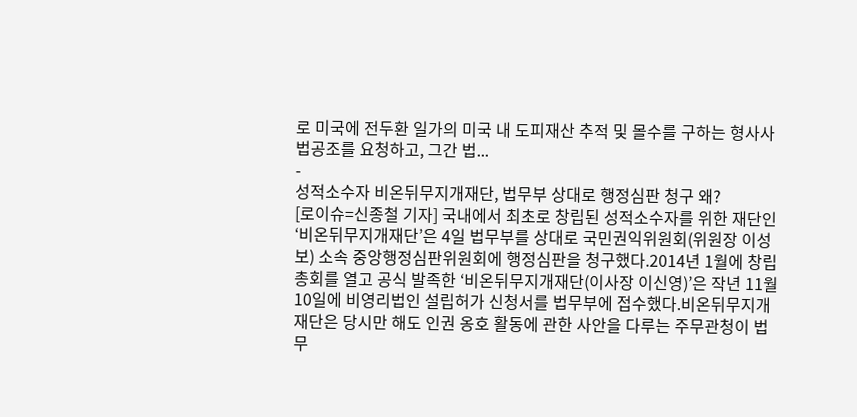로 미국에 전두환 일가의 미국 내 도피재산 추적 및 몰수를 구하는 형사사법공조를 요청하고, 그간 법...
-
성적소수자 비온뒤무지개재단, 법무부 상대로 행정심판 청구 왜?
[로이슈=신종철 기자] 국내에서 최초로 창립된 성적소수자를 위한 재단인 ‘비온뒤무지개재단’은 4일 법무부를 상대로 국민권익위원회(위원장 이성보) 소속 중앙행정심판위원회에 행정심판을 청구했다.2014년 1월에 창립총회를 열고 공식 발족한 ‘비온뒤무지개재단(이사장 이신영)’은 작년 11월 10일에 비영리법인 설립허가 신청서를 법무부에 접수했다.비온뒤무지개재단은 당시만 해도 인권 옹호 활동에 관한 사안을 다루는 주무관청이 법무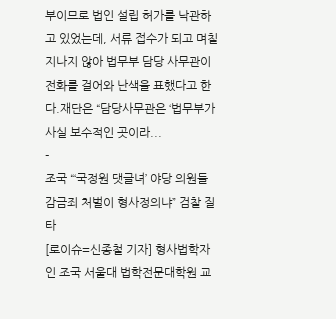부이므로 법인 설립 허가를 낙관하고 있었는데, 서류 접수가 되고 며칠 지나지 않아 법무부 담당 사무관이 전화를 걸어와 난색을 표했다고 한다.재단은 “담당사무관은 ‘법무부가 사실 보수적인 곳이라...
-
조국 “‘국정원 댓글녀’ 야당 의원들 감금죄 처벌이 형사정의냐” 검찰 질타
[로이슈=신종철 기자] 형사법학자인 조국 서울대 법학전문대학원 교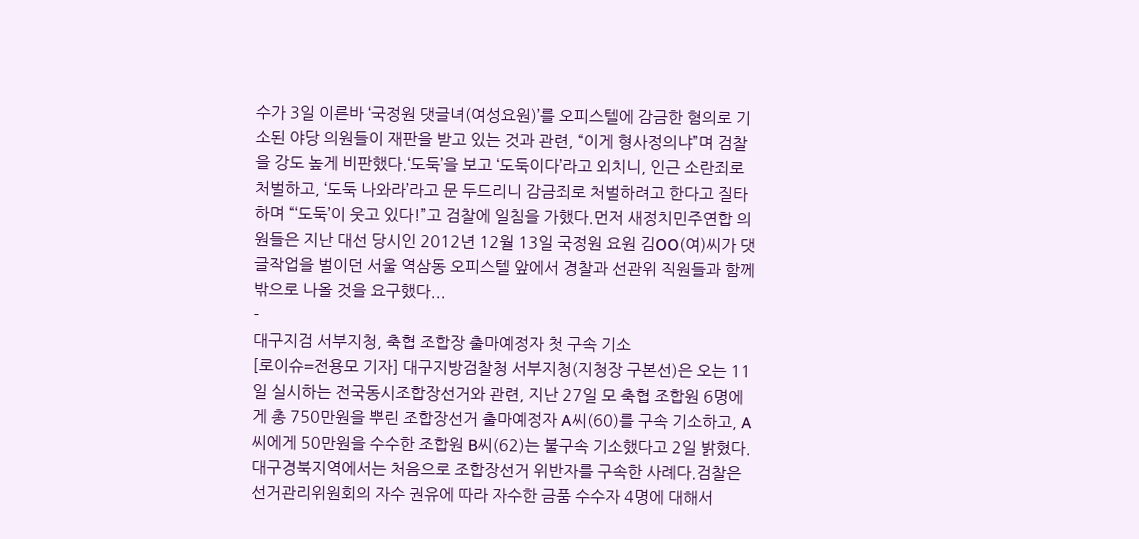수가 3일 이른바 ‘국정원 댓글녀(여성요원)’를 오피스텔에 감금한 혐의로 기소된 야당 의원들이 재판을 받고 있는 것과 관련, “이게 형사정의냐”며 검찰을 강도 높게 비판했다.‘도둑’을 보고 ‘도둑이다’라고 외치니, 인근 소란죄로 처벌하고, ‘도둑 나와라’라고 문 두드리니 감금죄로 처벌하려고 한다고 질타하며 “‘도둑’이 웃고 있다!”고 검찰에 일침을 가했다.먼저 새정치민주연합 의원들은 지난 대선 당시인 2012년 12월 13일 국정원 요원 김OO(여)씨가 댓글작업을 벌이던 서울 역삼동 오피스텔 앞에서 경찰과 선관위 직원들과 함께 밖으로 나올 것을 요구했다...
-
대구지검 서부지청, 축협 조합장 출마예정자 첫 구속 기소
[로이슈=전용모 기자] 대구지방검찰청 서부지청(지청장 구본선)은 오는 11일 실시하는 전국동시조합장선거와 관련, 지난 27일 모 축협 조합원 6명에게 총 750만원을 뿌린 조합장선거 출마예정자 A씨(60)를 구속 기소하고, A씨에게 50만원을 수수한 조합원 B씨(62)는 불구속 기소했다고 2일 밝혔다.대구경북지역에서는 처음으로 조합장선거 위반자를 구속한 사례다.검찰은 선거관리위원회의 자수 권유에 따라 자수한 금품 수수자 4명에 대해서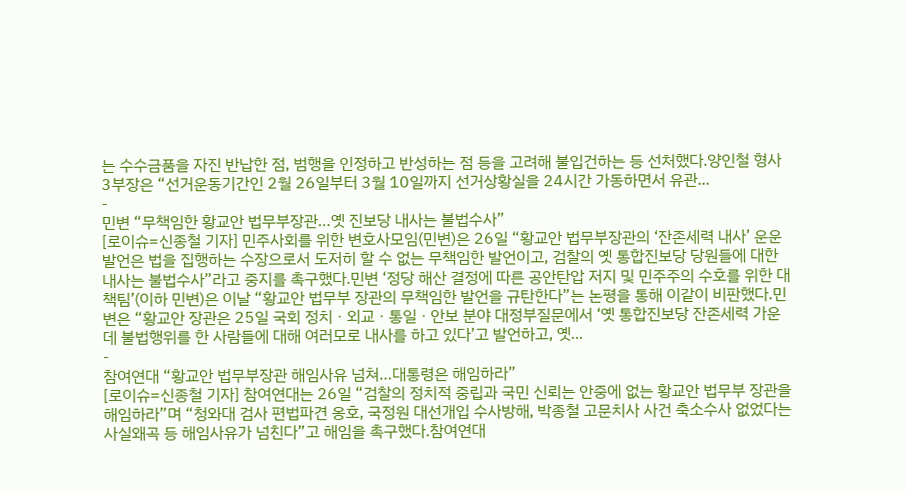는 수수금품을 자진 반납한 점, 범행을 인정하고 반성하는 점 등을 고려해 불입건하는 등 선처했다.양인철 형사3부장은 “선거운동기간인 2월 26일부터 3월 10일까지 선거상황실을 24시간 가동하면서 유관...
-
민변 “무책임한 황교안 법무부장관…옛 진보당 내사는 불법수사”
[로이슈=신종철 기자] 민주사회를 위한 변호사모임(민변)은 26일 “황교안 법무부장관의 ‘잔존세력 내사’ 운운 발언은 법을 집행하는 수장으로서 도저히 할 수 없는 무책임한 발언이고, 검찰의 옛 통합진보당 당원들에 대한 내사는 불법수사”라고 중지를 촉구했다.민변 ‘정당 해산 결정에 따른 공안탄압 저지 및 민주주의 수호를 위한 대책팀’(이하 민변)은 이날 “황교안 법무부 장관의 무책임한 발언을 규탄한다”는 논평을 통해 이같이 비판했다.민변은 “황교안 장관은 25일 국회 정치ㆍ외교ㆍ통일ㆍ안보 분야 대정부질문에서 ‘옛 통합진보당 잔존세력 가운데 불법행위를 한 사람들에 대해 여러모로 내사를 하고 있다’고 발언하고, 옛...
-
참여연대 “황교안 법무부장관 해임사유 넘쳐…대통령은 해임하라”
[로이슈=신종철 기자] 참여연대는 26일 “검찰의 정치적 중립과 국민 신뢰는 안중에 없는 황교안 법무부 장관을 해임하라”며 “청와대 검사 편법파견 옹호, 국정원 대선개입 수사방해, 박종철 고문치사 사건 축소수사 없었다는 사실왜곡 등 해임사유가 넘친다”고 해임을 촉구했다.참여연대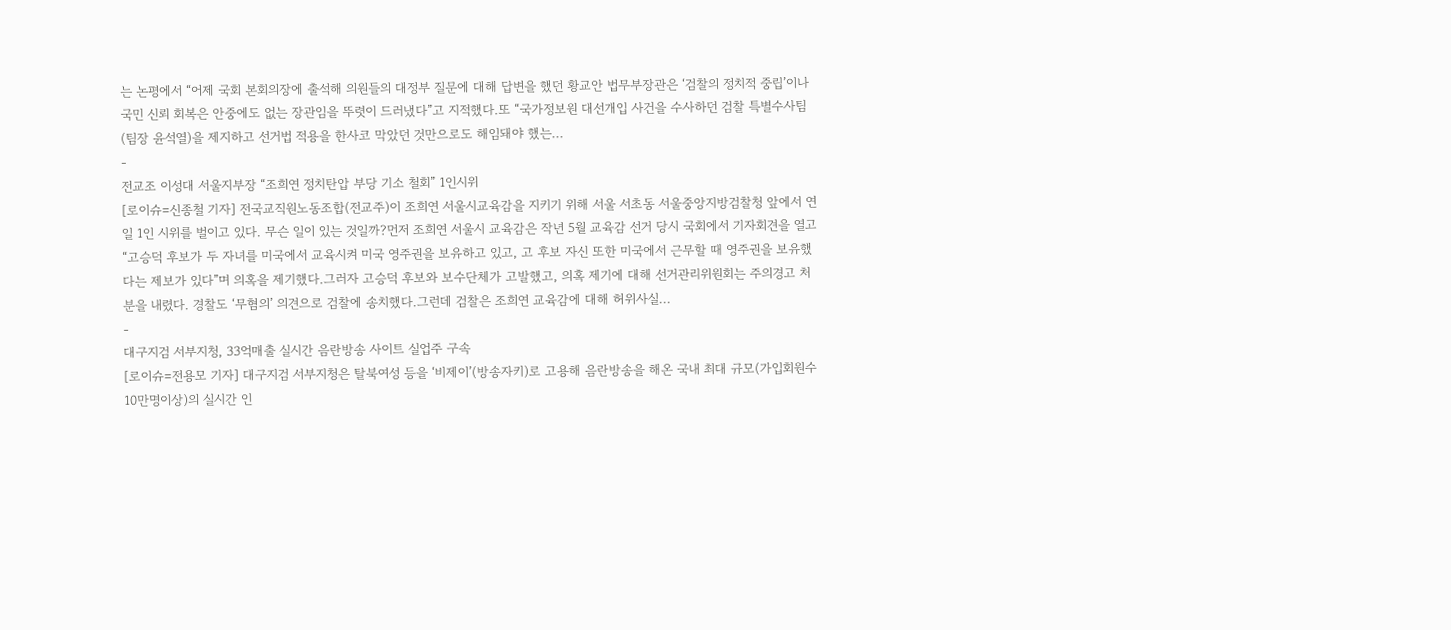는 논평에서 “어제 국회 본회의장에 출석해 의원들의 대정부 질문에 대해 답변을 했던 황교안 법무부장관은 ‘검찰의 정치적 중립’이나 국민 신뢰 회복은 안중에도 없는 장관임을 뚜렷이 드러냈다”고 지적했다.또 “국가정보원 대선개입 사건을 수사하던 검찰 특별수사팀(팀장 윤석열)을 제지하고 선거법 적용을 한사코 막았던 것만으로도 해임돼야 했는...
-
전교조 이성대 서울지부장 “조희연 정치탄압 부당 기소 철회” 1인시위
[로이슈=신종철 기자] 전국교직원노동조합(전교주)이 조희연 서울시교육감을 지키기 위해 서울 서초동 서울중앙지방검찰청 앞에서 연일 1인 시위를 벌이고 있다. 무슨 일이 있는 것일까?먼저 조희연 서울시 교육감은 작년 5월 교육감 선거 당시 국회에서 기자회견을 열고 “고승덕 후보가 두 자녀를 미국에서 교육시켜 미국 영주권을 보유하고 있고, 고 후보 자신 또한 미국에서 근무할 때 영주권을 보유했다는 제보가 있다”며 의혹을 제기했다.그러자 고승덕 후보와 보수단체가 고발했고, 의혹 제기에 대해 선거관리위원회는 주의경고 처분을 내렸다. 경찰도 ‘무혐의’ 의견으로 검찰에 송치했다.그런데 검찰은 조희연 교육감에 대해 허위사실...
-
대구지검 서부지청, 33억매출 실시간 음란방송 사이트 실업주 구속
[로이슈=전용모 기자] 대구지검 서부지청은 탈북여성 등을 ‘비제이’(방송자키)로 고용해 음란방송을 해온 국내 최대 규모(가입회원수 10만명이상)의 실시간 인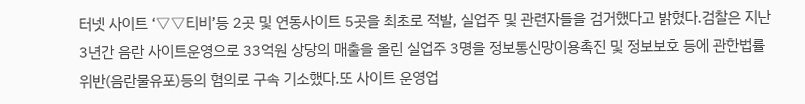터넷 사이트 ‘▽▽티비’등 2곳 및 연동사이트 5곳을 최초로 적발, 실업주 및 관련자들을 검거했다고 밝혔다.검찰은 지난 3년간 음란 사이트운영으로 33억원 상당의 매출을 올린 실업주 3명을 정보통신망이용촉진 및 정보보호 등에 관한법률위반(음란물유포)등의 혐의로 구속 기소했다.또 사이트 운영업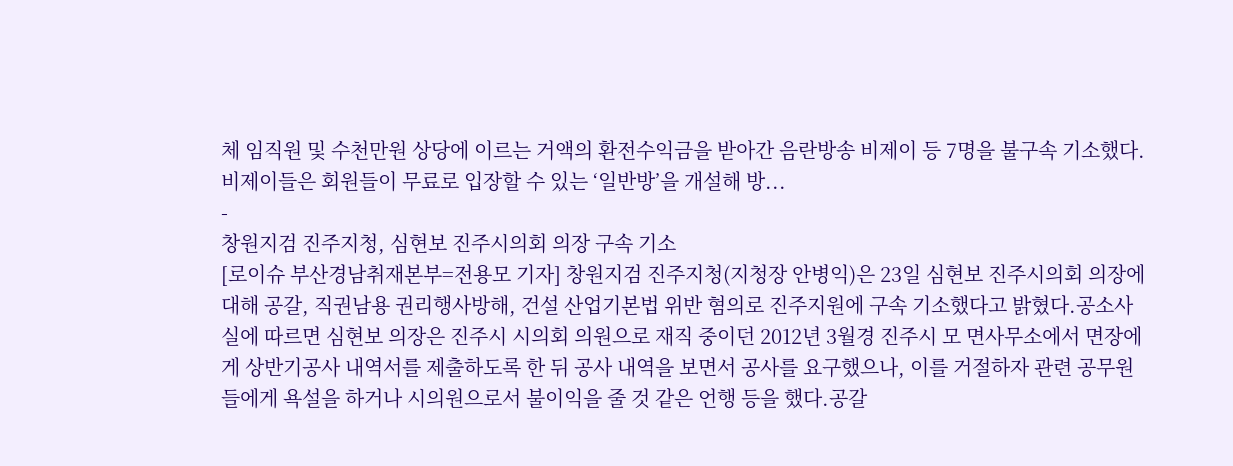체 임직원 및 수천만원 상당에 이르는 거액의 환전수익금을 받아간 음란방송 비제이 등 7명을 불구속 기소했다.비제이들은 회원들이 무료로 입장할 수 있는 ‘일반방’을 개설해 방...
-
창원지검 진주지청, 심현보 진주시의회 의장 구속 기소
[로이슈 부산경남취재본부=전용모 기자] 창원지검 진주지청(지청장 안병익)은 23일 심현보 진주시의회 의장에 대해 공갈, 직권남용 권리행사방해, 건설 산업기본법 위반 혐의로 진주지원에 구속 기소했다고 밝혔다.공소사실에 따르면 심현보 의장은 진주시 시의회 의원으로 재직 중이던 2012년 3월경 진주시 모 면사무소에서 면장에게 상반기공사 내역서를 제출하도록 한 뒤 공사 내역을 보면서 공사를 요구했으나, 이를 거절하자 관련 공무원들에게 욕설을 하거나 시의원으로서 불이익을 줄 것 같은 언행 등을 했다.공갈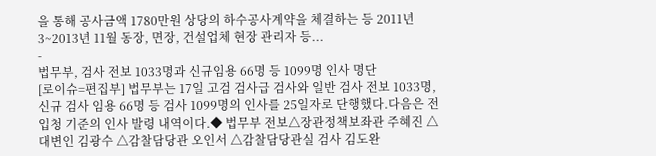을 통해 공사금액 1780만원 상당의 하수공사계약을 체결하는 등 2011년 3~2013년 11월 동장, 면장, 건설업체 현장 관리자 등...
-
법무부, 검사 전보 1033명과 신규임용 66명 등 1099명 인사 명단
[로이슈=편집부] 법무부는 17일 고검 검사급 검사와 일반 검사 전보 1033명, 신규 검사 임용 66명 등 검사 1099명의 인사를 25일자로 단행했다.다음은 전입청 기준의 인사 발령 내역이다.◆ 법무부 전보△장관정책보좌관 주혜진 △대변인 김광수 △감찰담당관 오인서 △감찰담당관실 검사 김도완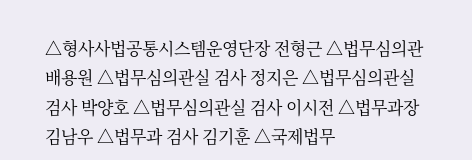△형사사법공통시스템운영단장 전형근 △법무심의관 배용원 △법무심의관실 검사 정지은 △법무심의관실 검사 박양호 △법무심의관실 검사 이시전 △법무과장 김남우 △법무과 검사 김기훈 △국제법무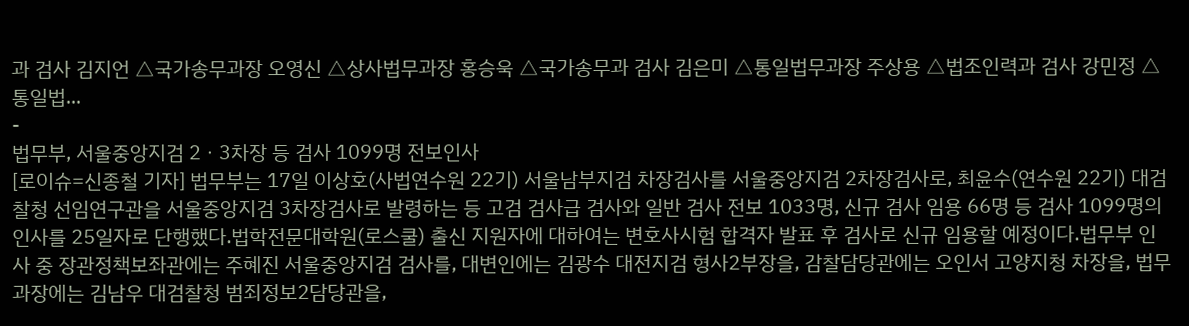과 검사 김지언 △국가송무과장 오영신 △상사법무과장 홍승욱 △국가송무과 검사 김은미 △통일법무과장 주상용 △법조인력과 검사 강민정 △통일법...
-
법무부, 서울중앙지검 2ㆍ3차장 등 검사 1099명 전보인사
[로이슈=신종철 기자] 법무부는 17일 이상호(사법연수원 22기) 서울남부지검 차장검사를 서울중앙지검 2차장검사로, 최윤수(연수원 22기) 대검찰청 선임연구관을 서울중앙지검 3차장검사로 발령하는 등 고검 검사급 검사와 일반 검사 전보 1033명, 신규 검사 임용 66명 등 검사 1099명의 인사를 25일자로 단행했다.법학전문대학원(로스쿨) 출신 지원자에 대하여는 변호사시험 합격자 발표 후 검사로 신규 임용할 예정이다.법무부 인사 중 장관정책보좌관에는 주혜진 서울중앙지검 검사를, 대변인에는 김광수 대전지검 형사2부장을, 감찰담당관에는 오인서 고양지청 차장을, 법무과장에는 김남우 대검찰청 범죄정보2담당관을,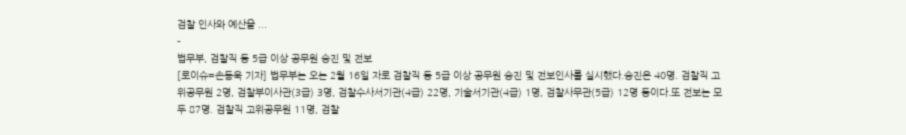검찰 인사와 예산을 ...
-
법무부, 검찰직 등 5급 이상 공무원 승진 및 전보
[로이슈=손동욱 기자] 법무부는 오는 2월 16일 자로 검찰직 등 5급 이상 공무원 승진 및 전보인사를 실시했다.승진은 40명. 검찰직 고위공무원 2명, 검찰부이사관(3급) 3명, 검찰수사서기관(4급) 22명, 기술서기관(4급) 1명, 검찰사무관(5급) 12명 등이다.또 전보는 모두 87명. 검찰직 고위공무원 11명, 검찰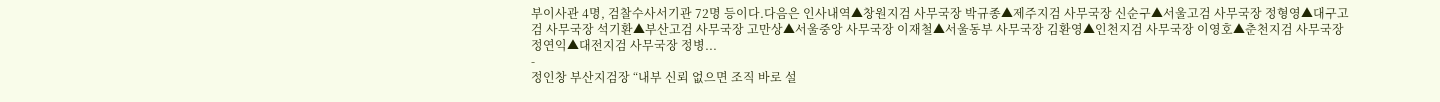부이사관 4명, 검찰수사서기관 72명 등이다.다음은 인사내역▲창원지검 사무국장 박규종▲제주지검 사무국장 신순구▲서울고검 사무국장 정형영▲대구고검 사무국장 석기환▲부산고검 사무국장 고만상▲서울중앙 사무국장 이재철▲서울동부 사무국장 김환영▲인천지검 사무국장 이영호▲춘천지검 사무국장 정연익▲대전지검 사무국장 정병...
-
정인창 부산지검장 “내부 신뢰 없으면 조직 바로 설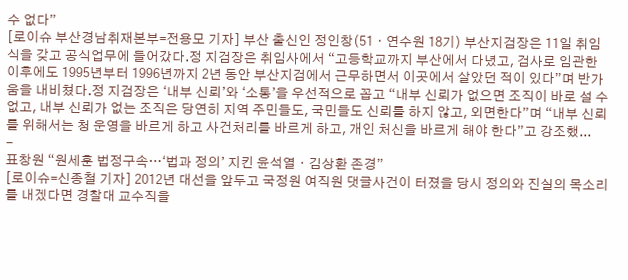수 없다”
[로이슈 부산경남취재본부=전용모 기자] 부산 출신인 정인창(51ㆍ연수원 18기) 부산지검장은 11일 취임식을 갖고 공식업무에 들어갔다.정 지검장은 취임사에서 “고등학교까지 부산에서 다녔고, 검사로 임관한 이후에도 1995년부터 1996년까지 2년 동안 부산지검에서 근무하면서 이곳에서 살았던 적이 있다”며 반가움을 내비쳤다.정 지검장은 ‘내부 신뢰’와 ‘소통’을 우선적으로 꼽고 “내부 신뢰가 없으면 조직이 바로 설 수 없고, 내부 신뢰가 없는 조직은 당연히 지역 주민들도, 국민들도 신뢰를 하지 않고, 외면한다”며 “내부 신뢰를 위해서는 청 운영을 바르게 하고 사건처리를 바르게 하고, 개인 처신을 바르게 해야 한다”고 강조했...
-
표창원 “원세훈 법정구속…‘법과 정의’ 지킨 윤석열ㆍ김상환 존경”
[로이슈=신종철 기자] 2012년 대선을 앞두고 국정원 여직원 댓글사건이 터졌을 당시 정의와 진실의 목소리를 내겠다면 경찰대 교수직을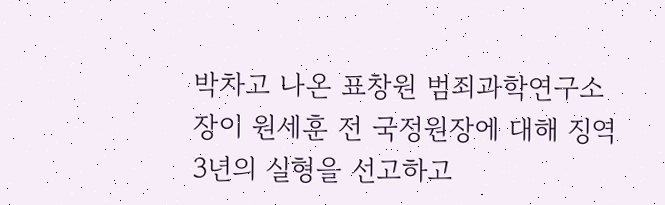박차고 나온 표창원 범죄과학연구소장이 원세훈 전 국정원장에 대해 징역 3년의 실형을 선고하고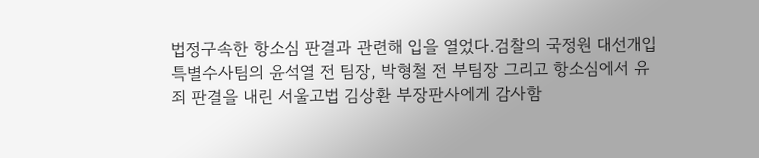법정구속한 항소심 판결과 관련해 입을 열었다.검찰의 국정원 대선개입 특별수사팀의 윤석열 전 팀장, 박형철 전 부팀장 그리고 항소심에서 유죄 판결을 내린 서울고법 김상환 부장판사에게 감사함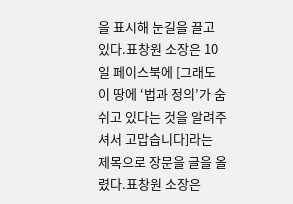을 표시해 눈길을 끌고 있다.표창원 소장은 10일 페이스북에 [그래도 이 땅에 ‘법과 정의’가 숨 쉬고 있다는 것을 알려주셔서 고맙습니다]라는 제목으로 장문을 글을 올렸다.표창원 소장은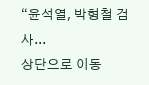“윤석열, 박형철 검사...
상단으로 이동